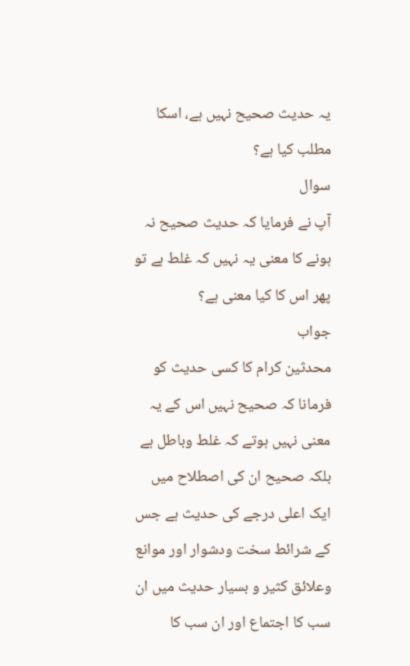یہ حدیث صحیح نہیں ہے، اسکا مطلب کیا ہے؟
سوال
آپ نے فرمایا کہ حدیث صحیح نہ ہونے کا معنی یہ نہیں کہ غلط ہے تو پھر اس کا کیا معنی ہے؟
جواب
محدثین کرام کا کسی حدیث کو فرمانا کہ صحیح نہیں اس کے یہ معنی نہیں ہوتے کہ غلط وباطل ہے بلکہ صحیح ان کی اصطلاح میں ایک اعلی درجے کی حدیث ہے جس کے شرائط سخت ودشوار اور موانع وعلائق کثیر و بسیار حدیث میں ان سب کا اجتماع اور ان سب کا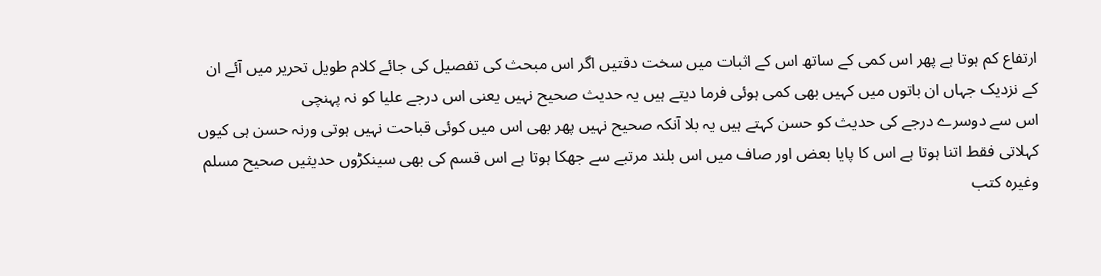ارتفاع کم ہوتا ہے پھر اس کمی کے ساتھ اس کے اثبات میں سخت دقتیں اگر اس مبحث کی تفصیل کی جائے کلام طویل تحریر میں آئے ان کے نزدیک جہاں ان باتوں میں کہیں بھی کمی ہوئی فرما دیتے ہیں یہ حدیث صحیح نہیں یعنی اس درجے علیا کو نہ پہنچی
اس سے دوسرے درجے کی حدیث کو حسن کہتے ہیں یہ بلا آنکہ صحیح نہیں پھر بھی اس میں کوئی قباحت نہیں ہوتی ورنہ حسن ہی کیوں کہلاتی فقط اتنا ہوتا ہے اس کا پایا بعض اور صاف میں اس بلند مرتبے سے جھکا ہوتا ہے اس قسم کی بھی سینکڑوں حدیثیں صحیح مسلم وغیرہ کتب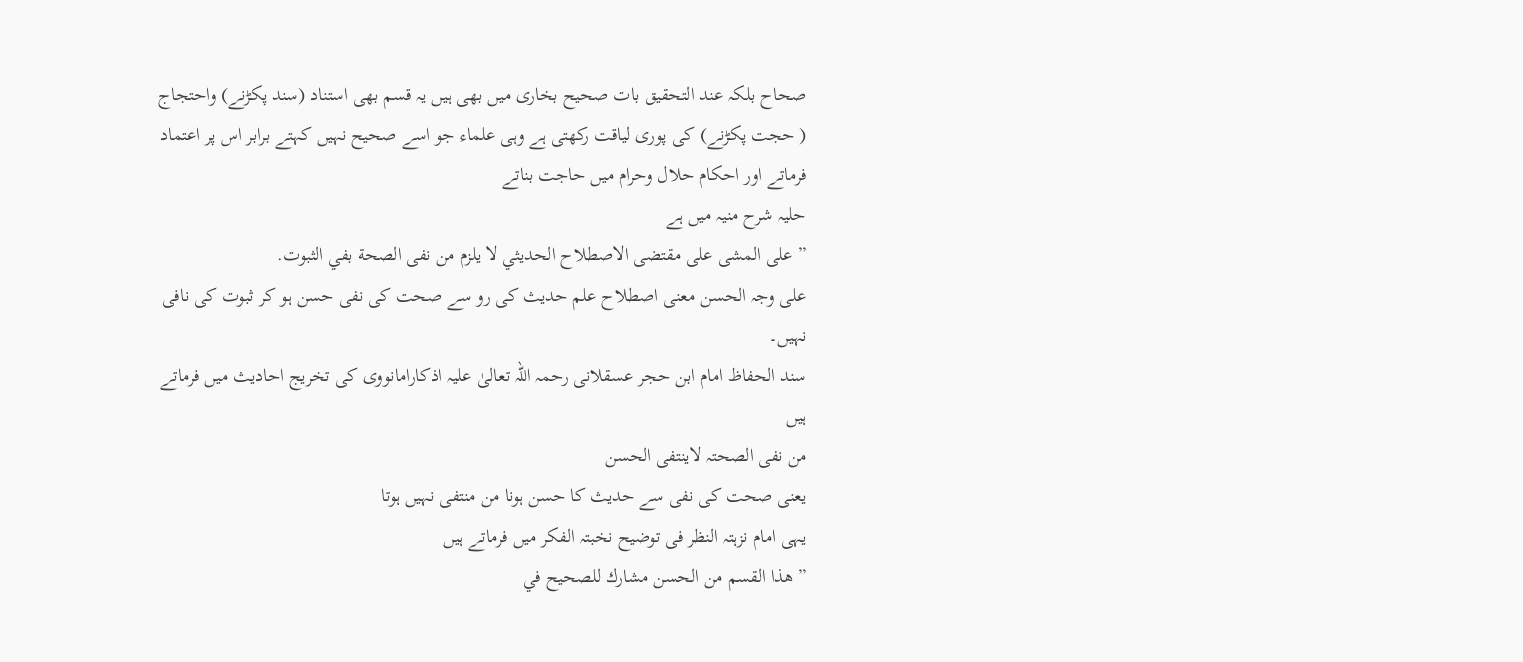صحاح بلکہ عند التحقیق بات صحیح بخاری میں بھی ہیں یہ قسم بھی استناد (سند پکڑنے) واحتجاج ( حجت پکڑنے) کی پوری لیاقت رکھتی ہے وہی علماء جو اسے صحیح نہیں کہتے برابر اس پر اعتماد فرماتے اور احکام حلال وحرام میں حاجت بناتے
حلیہ شرح منیہ میں ہے
” على المشى على مقتضى الاصطلاح الحديثي لا يلزم من نفى الصحة بفي الثبوت.
على وجہ الحسن معنی اصطلاح علم حدیث کی رو سے صحت کی نفی حسن ہو کر ثبوت کی نافی نہیں۔
سند الحفاظ امام ابن حجر عسقلانی رحمہ اللہ تعالیٰ علیہ اذکارامانووی کی تخریج احادیث میں فرماتے ہیں
من نفی الصحتہ لاینتفی الحسن
یعنی صحت کی نفی سے حدیث کا حسن ہونا من منتفی نہیں ہوتا
یہی امام نزہتہ النظر فی توضیح نخبتہ الفکر میں فرماتے ہیں
” هذا القسم من الحسن مشارك للصحيح في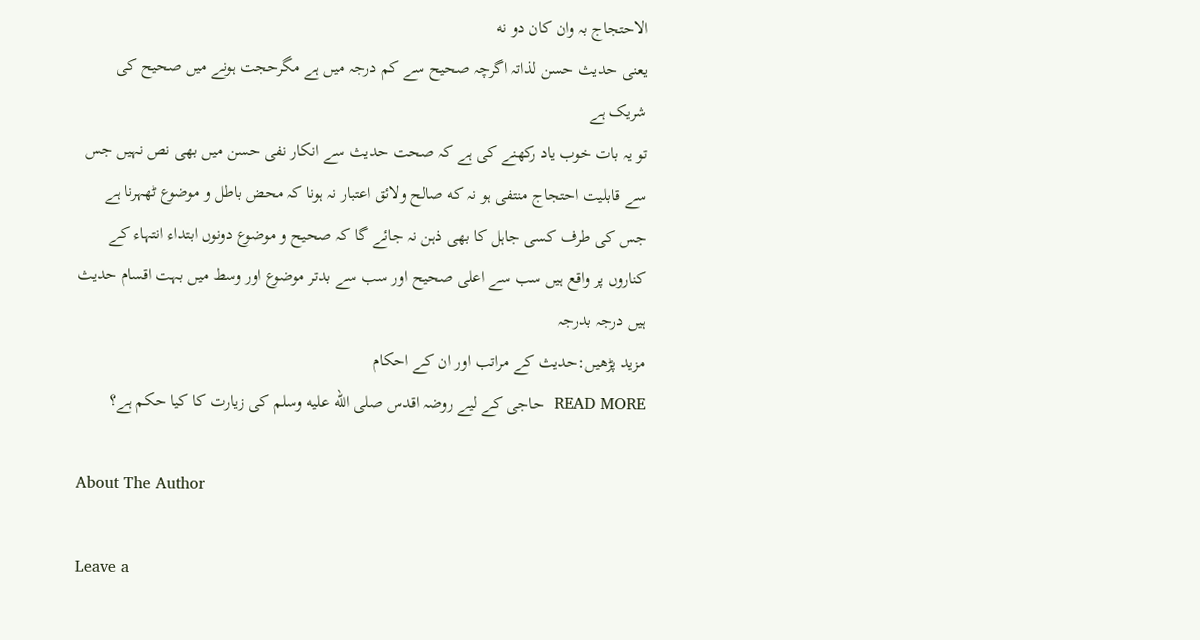الاحتجاج بہ وان کان دو نه
یعنی حدیث حسن لذاتہ اگرچہ صحیح سے کم درجہ میں ہے مگرحجت ہونے میں صحیح کی شریک ہے
تو یہ بات خوب یاد رکھنے کی ہے کہ صحت حدیث سے انکار نفی حسن میں بھی نص نہیں جس سے قابلیت احتجاج منتفی ہو نہ که صالح ولائق اعتبار نہ ہونا کہ محض باطل و موضوع ٹھہرنا ہے جس کی طرف کسی جاہل کا بھی ذہن نہ جائے گا کہ صحیح و موضوع دونوں ابتداء انتہاء کے کناروں پر واقع ہیں سب سے اعلی صحیح اور سب سے بدتر موضوع اور وسط میں بہت اقسام حدیث ہیں درجہ بدرجہ
مزید پڑھیں:حدیث کے مراتب اور ان کے احکام
READ MORE  حاجی کے لیے روضہ اقدس صلى الله عليه وسلم کی زیارت کا کیا حکم ہے؟

About The Author

Leave a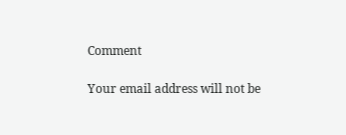Comment

Your email address will not be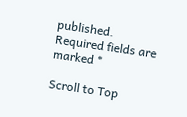published. Required fields are marked *

Scroll to Top